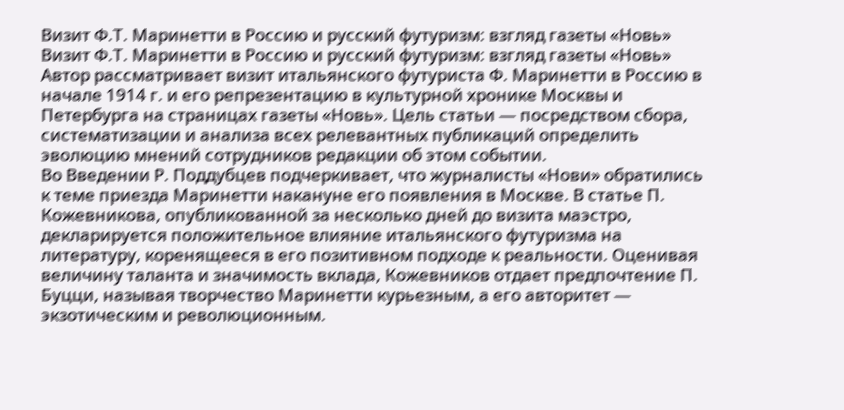Визит Ф.Т. Маринетти в Россию и русский футуризм: взгляд газеты «Новь»
Визит Ф.Т. Маринетти в Россию и русский футуризм: взгляд газеты «Новь»
Автор рассматривает визит итальянского футуриста Ф. Маринетти в Россию в начале 1914 г. и его репрезентацию в культурной хронике Москвы и Петербурга на страницах газеты «Новь». Цель статьи — посредством сбора, систематизации и анализа всех релевантных публикаций определить эволюцию мнений сотрудников редакции об этом событии.
Во Введении Р. Поддубцев подчеркивает, что журналисты «Нови» обратились к теме приезда Маринетти накануне его появления в Москве. В статье П. Кожевникова, опубликованной за несколько дней до визита маэстро, декларируется положительное влияние итальянского футуризма на литературу, коренящееся в его позитивном подходе к реальности. Оценивая величину таланта и значимость вклада, Кожевников отдает предпочтение П. Буцци, называя творчество Маринетти курьезным, а его авторитет — экзотическим и революционным.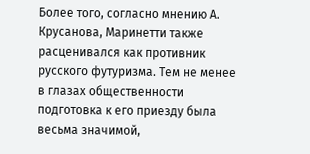Более того, согласно мнению А. Крусанова, Маринетти также расценивался как противник русского футуризма. Тем не менее в глазах общественности подготовка к его приезду была весьма значимой,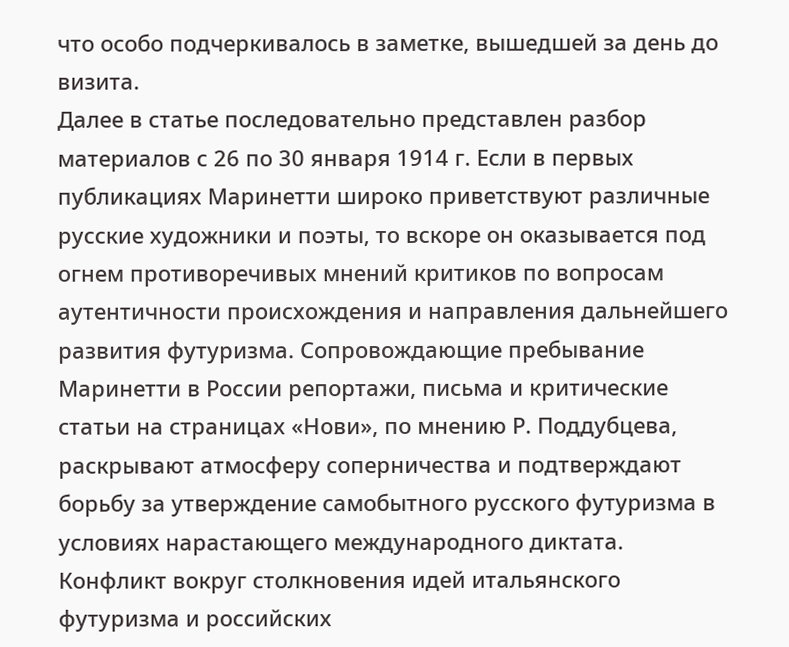что особо подчеркивалось в заметке, вышедшей за день до визита.
Далее в статье последовательно представлен разбор материалов с 26 по 30 января 1914 г. Если в первых публикациях Маринетти широко приветствуют различные русские художники и поэты, то вскоре он оказывается под огнем противоречивых мнений критиков по вопросам аутентичности происхождения и направления дальнейшего развития футуризма. Сопровождающие пребывание Маринетти в России репортажи, письма и критические статьи на страницах «Нови», по мнению Р. Поддубцева, раскрывают атмосферу соперничества и подтверждают борьбу за утверждение самобытного русского футуризма в условиях нарастающего международного диктата.
Конфликт вокруг столкновения идей итальянского футуризма и российских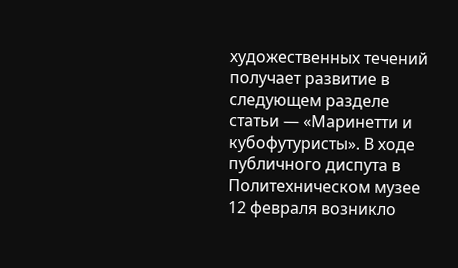художественных течений получает развитие в следующем разделе статьи — «Маринетти и кубофутуристы». В ходе публичного диспута в Политехническом музее 12 февраля возникло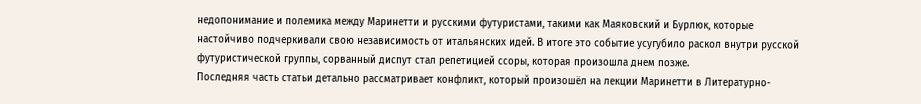недопонимание и полемика между Маринетти и русскими футуристами, такими как Маяковский и Бурлюк, которые настойчиво подчеркивали свою независимость от итальянских идей. В итоге это событие усугубило раскол внутри русской футуристической группы, сорванный диспут стал репетицией ссоры, которая произошла днем позже.
Последняя часть статьи детально рассматривает конфликт, который произошёл на лекции Маринетти в Литературно-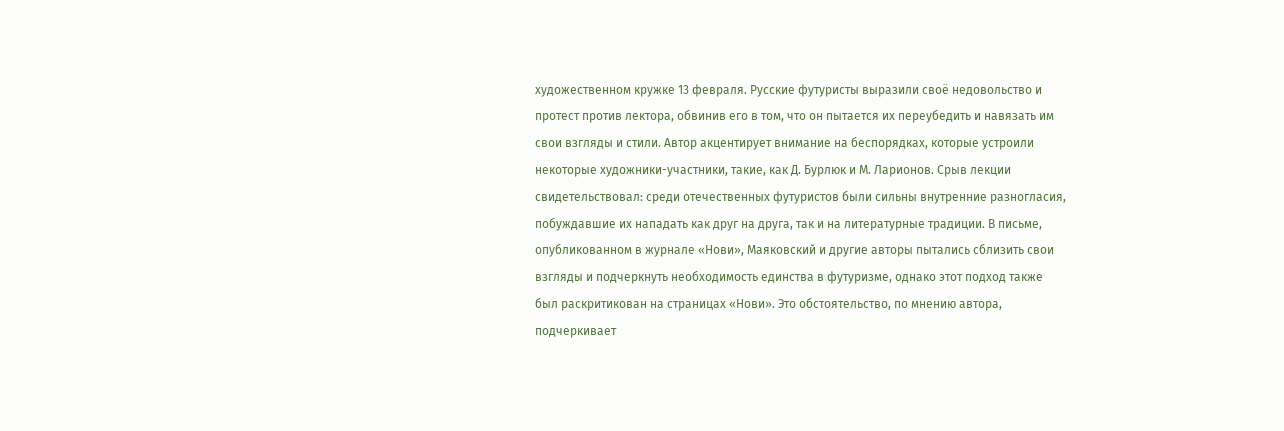художественном кружке 13 февраля. Русские футуристы выразили своё недовольство и протест против лектора, обвинив его в том, что он пытается их переубедить и навязать им свои взгляды и стили. Автор акцентирует внимание на беспорядках, которые устроили некоторые художники-участники, такие, как Д. Бурлюк и М. Ларионов. Срыв лекции свидетельствовал: среди отечественных футуристов были сильны внутренние разногласия, побуждавшие их нападать как друг на друга, так и на литературные традиции. В письме, опубликованном в журнале «Нови», Маяковский и другие авторы пытались сблизить свои взгляды и подчеркнуть необходимость единства в футуризме, однако этот подход также был раскритикован на страницах «Нови». Это обстоятельство, по мнению автора, подчеркивает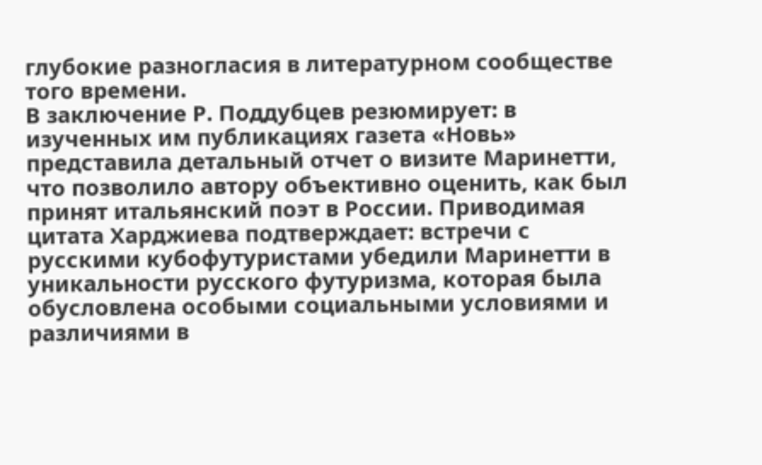глубокие разногласия в литературном сообществе того времени.
В заключение Р. Поддубцев резюмирует: в изученных им публикациях газета «Новь» представила детальный отчет о визите Маринетти, что позволило автору объективно оценить, как был принят итальянский поэт в России. Приводимая цитата Харджиева подтверждает: встречи с русскими кубофутуристами убедили Маринетти в уникальности русского футуризма, которая была обусловлена особыми социальными условиями и различиями в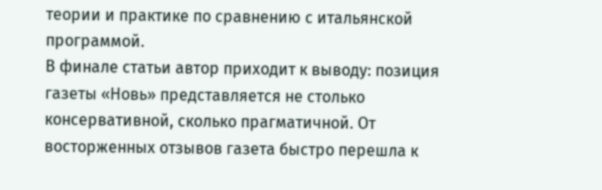теории и практике по сравнению с итальянской программой.
В финале статьи автор приходит к выводу: позиция газеты «Новь» представляется не столько консервативной, сколько прагматичной. От восторженных отзывов газета быстро перешла к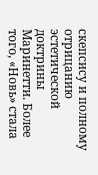скепсису и полному отрицанию эстетической доктрины Маринетти. Более того, «Новь» стала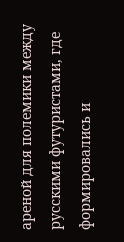ареной для полемики между русскими футуристами, где формировались и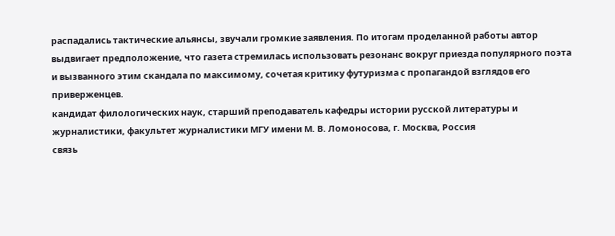распадались тактические альянсы, звучали громкие заявления. По итогам проделанной работы автор выдвигает предположение, что газета стремилась использовать резонанс вокруг приезда популярного поэта и вызванного этим скандала по максимому, сочетая критику футуризма с пропагандой взглядов его приверженцев.
кандидат филологических наук, старший преподаватель кафедры истории русской литературы и журналистики, факультет журналистики МГУ имени М. В. Ломоносова, г. Москва, Россия
связь